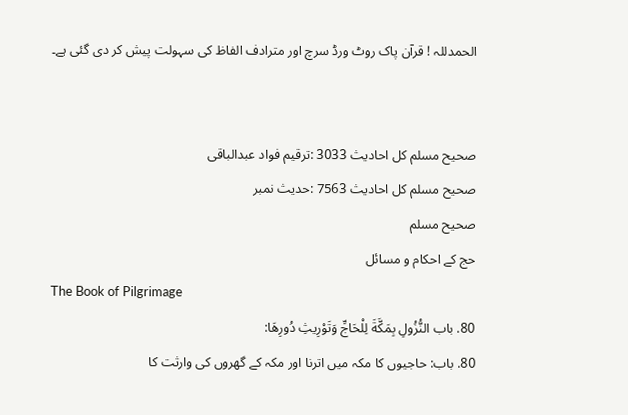الحمدللہ ! قرآن پاک روٹ ورڈ سرچ اور مترادف الفاظ کی سہولت پیش کر دی گئی ہے۔


صحيح مسلم کل احادیث 3033 :ترقیم فواد عبدالباقی
صحيح مسلم کل احادیث 7563 :حدیث نمبر
صحيح مسلم
حج کے احکام و مسائل
The Book of Pilgrimage
80. باب النُّزُولِ بِمَكَّةَ لِلْحَاجِّ وَتَوْرِيثِ دُورِهَا:
80. باب: حاجیوں کا مکہ میں اترنا اور مکہ کے گھروں کی وارثت کا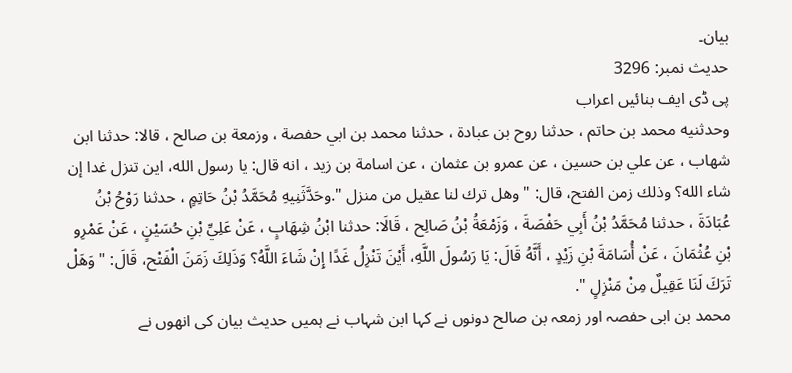بیان۔
حدیث نمبر: 3296
پی ڈی ایف بنائیں اعراب
وحدثنيه محمد بن حاتم ، حدثنا روح بن عبادة ، حدثنا محمد بن ابي حفصة ، وزمعة بن صالح ، قالا: حدثنا ابن شهاب ، عن علي بن حسين ، عن عمرو بن عثمان ، عن اسامة بن زيد ، انه قال: يا رسول الله، اين تنزل غدا إن شاء الله؟ وذلك زمن الفتح، قال: " وهل ترك لنا عقيل من منزل ".وحَدَّثَنِيهِ مُحَمَّدُ بْنُ حَاتِمٍ ، حدثنا رَوْحُ بْنُ عُبَادَةَ ، حدثنا مُحَمَّدُ بْنُ أَبِي حَفْصَةَ ، وَزَمْعَةُ بْنُ صَالِح ، قَالَا: حدثنا ابْنُ شِهَابٍ ، عَنْ عَلِيِّ بْنِ حُسَيْنٍ ، عَنْ عَمْرِو بْنِ عُثْمَانَ ، عَنْ أُسَامَةَ بْنِ زَيْدٍ ، أَنَّهُ قَالَ: يَا رَسُولَ اللَّهِ، أَيْنَ تَنْزِلُ غَدًا إِنْ شَاءَ اللَّهُ؟ وَذَلِكَ زَمَنَ الْفَتْح، قَالَ: " وَهَلْ تَرَكَ لَنَا عَقِيلٌ مِنْ مَنْزِلٍ ".
محمد بن ابی حفصہ اور زمعہ بن صالح دونوں نے کہا ابن شہاب نے ہمیں حدیث بیان کی انھوں نے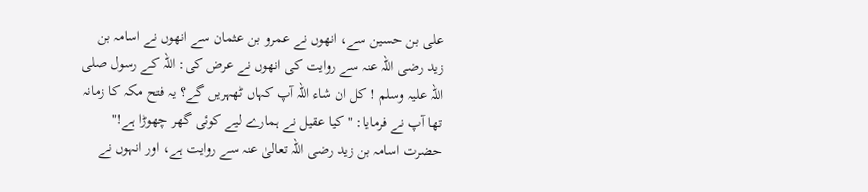علی بن حسین سے، انھوں نے عمرو بن عثمان سے انھوں نے اسامہ بن زید رضی اللہ عنہ سے روایت کی انھوں نے عرض کی: اللہ کے رسول صلی اللہ علیہ وسلم ! کل ان شاء اللہ آپ کہاں ٹھہریں گے؟ یہ فتح مکہ کا زمانہ تھا آپ نے فرمایا: "کیا عقیل نے ہمارے لیے کوئی گھر چھوڑا ہے!"
حضرت اسامہ بن زید رضی اللہ تعالیٰ عنہ سے روایت ہے، اور انہوں نے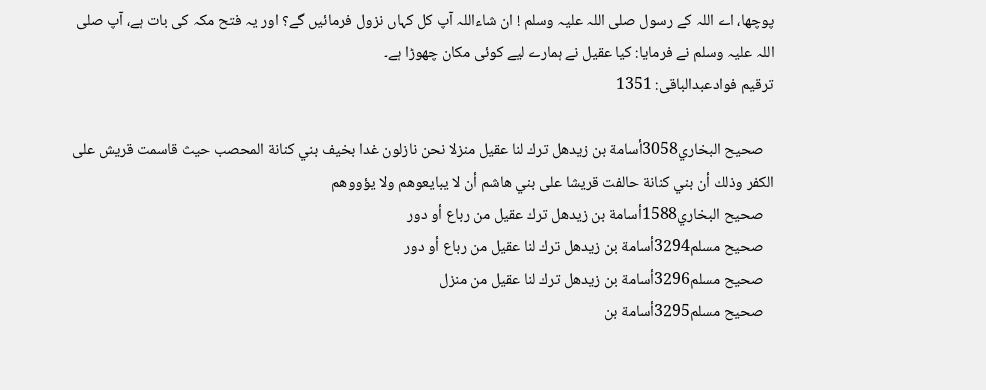پوچھا، اے اللہ کے رسول صلی اللہ علیہ وسلم ! ان شاءاللہ آپ کل کہاں نزول فرمائیں گے؟ اور یہ فتح مکہ کی بات ہے، آپ صلی اللہ علیہ وسلم نے فرمایا: کیا عقیل نے ہمارے لیے کوئی مکان چھوڑا ہے۔
ترقیم فوادعبدالباقی: 1351

   صحيح البخاري3058أسامة بن زيدهل ترك لنا عقيل منزلا نحن نازلون غدا بخيف بني كنانة المحصب حيث قاسمت قريش على الكفر وذلك أن بني كنانة حالفت قريشا على بني هاشم أن لا يبايعوهم ولا يؤووهم
   صحيح البخاري1588أسامة بن زيدهل ترك عقيل من رباع أو دور
   صحيح مسلم3294أسامة بن زيدهل ترك لنا عقيل من رباع أو دور
   صحيح مسلم3296أسامة بن زيدهل ترك لنا عقيل من منزل
   صحيح مسلم3295أسامة بن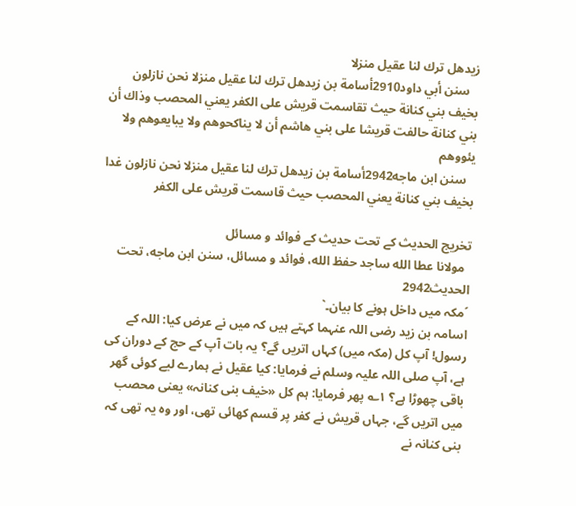زيدهل ترك لنا عقيل منزلا
   سنن أبي داود2910أسامة بن زيدهل ترك لنا عقيل منزلا نحن نازلون بخيف بني كنانة حيث تقاسمت قريش على الكفر يعني المحصب وذاك أن بني كنانة حالفت قريشا على بني هاشم أن لا يناكحوهم ولا يبايعوهم ولا يئووهم
   سنن ابن ماجه2942أسامة بن زيدهل ترك لنا عقيل منزلا نحن نازلون غدا بخيف بني كنانة يعني المحصب حيث قاسمت قريش على الكفر

تخریج الحدیث کے تحت حدیث کے فوائد و مسائل
  مولانا عطا الله ساجد حفظ الله، فوائد و مسائل، سنن ابن ماجه، تحت الحديث2942
´مکہ میں داخل ہونے کا بیان۔`
اسامہ بن زید رضی اللہ عنہما کہتے ہیں کہ میں نے عرض کیا: اللہ کے رسول! آپ کل (مکہ میں) کہاں اتریں گے؟ یہ بات آپ کے حج کے دوران کی ہے، آپ صلی اللہ علیہ وسلم نے فرمایا: کیا عقیل نے ہمارے لیے کوئی گھر باقی چھوڑا ہے؟ ۱؎ پھر فرمایا: ہم کل «خیف بنی کنانہ» یعنی محصب میں اتریں گے، جہاں قریش نے کفر پر قسم کھائی تھی، اور وہ یہ تھی کہ بنی کنانہ نے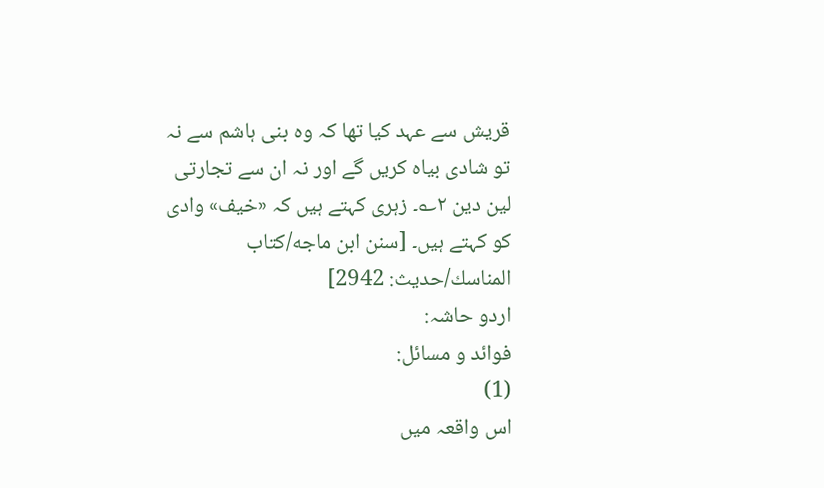قریش سے عہد کیا تھا کہ وہ بنی ہاشم سے نہ تو شادی بیاہ کریں گے اور نہ ان سے تجارتی لین دین ۲؎۔ زہری کہتے ہیں کہ «خیف» وادی کو کہتے ہیں۔ [سنن ابن ماجه/كتاب المناسك/حدیث: 2942]
اردو حاشہ:
فوائد و مسائل:
(1)
اس واقعہ میں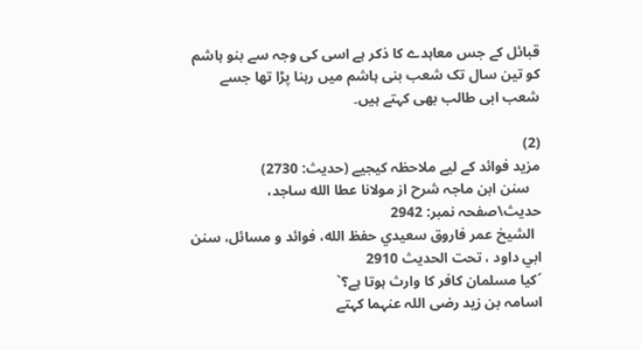قبائل کے جس معاہدے کا ذکر ہے اسی کی وجہ سے بنو ہاشم کو تین سال تک شعب بنی ہاشم میں رہنا پڑا تھا جسے شعب ابی طالب بھی کہتے ہیں۔

(2)
مزید فوائد کے لیے ملاحظہ کیجیے (حدیث: 2730)
   سنن ابن ماجہ شرح از مولانا عطا الله ساجد، حدیث\صفحہ نمبر: 2942
  الشيخ عمر فاروق سعيدي حفظ الله، فوائد و مسائل، سنن ابي داود ، تحت الحديث 2910
´کیا مسلمان کافر کا وارث ہوتا ہے؟`
اسامہ بن زید رضی اللہ عنہما کہتے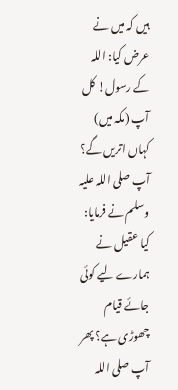ہیں کہ میں نے عرض کیا: اللہ کے رسول! کل آپ (مکہ میں) کہاں اتریں گے؟ آپ صلی اللہ علیہ وسلم نے فرمایا: کیا عقیل نے ہمارے لیے کوئی جائے قیام چھوڑی ہے؟ پھر آپ صلی اللہ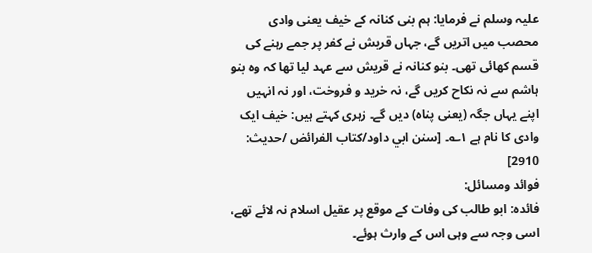علیہ وسلم نے فرمایا: ہم بنی کنانہ کے خیف یعنی وادی محصب میں اتریں گے، جہاں قریش نے کفر پر جمے رہنے کی قسم کھائی تھی۔ بنو کنانہ نے قریش سے عہد لیا تھا کہ وہ بنو ہاشم سے نہ نکاح کریں گے، نہ خرید و فروخت، اور نہ انہیں اپنے یہاں جگہ (یعنی پناہ) دیں گے۔ زہری کہتے ہیں: خیف ایک وادی کا نام ہے ۱؎۔ [سنن ابي داود/كتاب الفرائض /حدیث: 2910]
فوائد ومسائل:
فائدہ: ابو طالب کی وفات کے موقع پر عقیل اسلام نہ لائے تھے، اسی وجہ سے وہی اس کے وارث ہوئے۔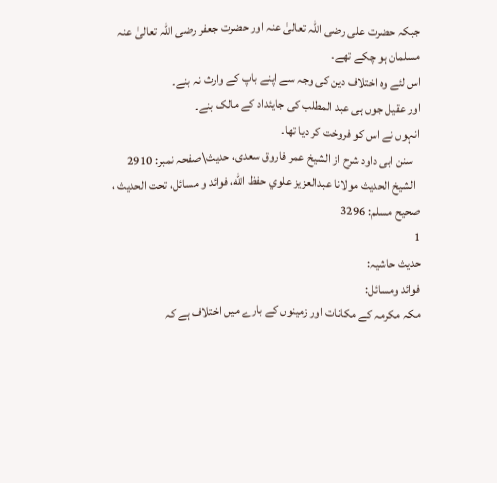جبکہ حضرت علی رضی اللہ تعالیٰ عنہ اور حضرت جعفر رضی اللہ تعالیٰ عنہ مسلمان ہو چکے تھے۔
اس لئے وہ اختلاف دین کی وجہ سے اپنے باپ کے وارث نہ بنے۔
اور عقیل جوں ہی عبد المطلب کی جایئداد کے مالک بنے۔
انہوں نے اس کو فروخت کر دیا تھا۔
   سنن ابی داود شرح از الشیخ عمر فاروق سعدی، حدیث\صفحہ نمبر: 2910
  الشيخ الحديث مولانا عبدالعزيز علوي حفظ الله، فوائد و مسائل، تحت الحديث ، صحيح مسلم: 3296
1
حدیث حاشیہ:
فوائد ومسائل:
مکہ مکرمہ کے مکانات اور زمینوں کے بارے میں اختلاف ہے کہ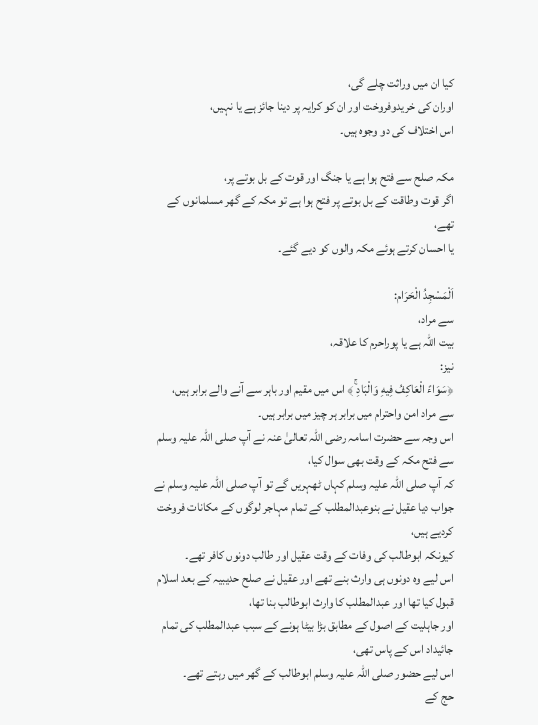کیا ان میں وراثت چلے گی،
اوران کی خریدوفروخت اور ان کو کرایہ پر دینا جائز ہے یا نہیں،
اس اختلاف کی دو وجوہ ہیں۔

مکہ صلح سے فتح ہوا ہے یا جنگ اور قوت کے بل بوتے پر،
اگر قوت وطاقت کے بل بوتے پر فتح ہوا ہے تو مکہ کے گھر مسلمانوں کے تھے،
یا احسان کرتے ہوئے مکہ والوں کو دیے گئے۔

اَلْمَسْجِدُ الْحَرَام:
سے مراد،
بیت اللہ ہے یا پوراحرم کا علاقہ،
نیز:
﴿سَوَاءً الْعَاكِفُ فِيهِ وَالْبَادِ ۚ﴾ اس میں مقیم اور باہر سے آنے والے برابر ہیں،
سے مراد امن واحترام میں برابر ہر چیز میں برابر ہیں۔
اس وجہ سے حضرت اسامہ رضی اللہ تعالیٰ عنہ نے آپ صلی اللہ علیہ وسلم سے فتح مکہ کے وقت بھی سوال کیا،
کہ آپ صلی اللہ علیہ وسلم کہاں ٹھہریں گے تو آپ صلی اللہ علیہ وسلم نے جواب دیا عقیل نے بنوعبدالمطلب کے تمام مہاجر لوگوں کے مکانات فروخت کردیے ہیں،
کیونکہ ابوطالب کی وفات کے وقت عقیل اور طالب دونوں کافر تھے۔
اس لیے وہ دونوں ہی وارث بنے تھے اور عقیل نے صلح حدیبیہ کے بعد اسلام قبول کیا تھا اور عبدالمطلب کا وارث ابوطالب بنا تھا،
اور جاہلیت کے اصول کے مطابق بڑا بیٹا ہونے کے سبب عبدالمطلب کی تمام جائیداد اس کے پاس تھی،
اس لیے حضور صلی اللہ علیہ وسلم ابوطالب کے گھر میں رہتے تھے۔
حج کے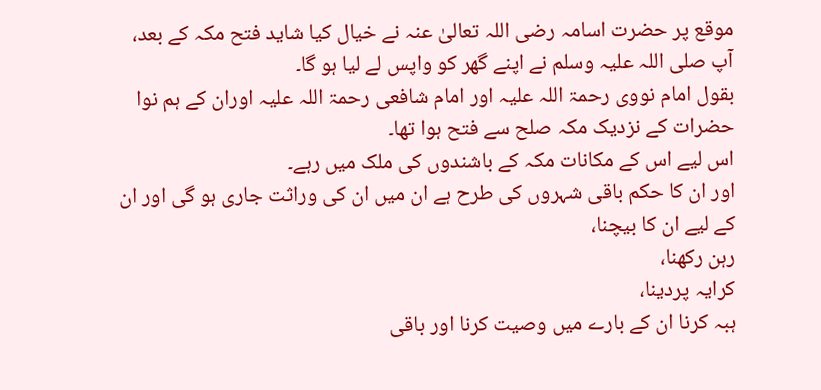موقع پر حضرت اسامہ رضی اللہ تعالیٰ عنہ نے خیال کیا شاید فتح مکہ کے بعد،
آپ صلی اللہ علیہ وسلم نے اپنے گھر کو واپس لے لیا ہو گا۔
بقول امام نووی رحمۃ اللہ علیہ اور امام شافعی رحمۃ اللہ علیہ اوران کے ہم نوا حضرات کے نزدیک مکہ صلح سے فتح ہوا تھا۔
اس لیے اس کے مکانات مکہ کے باشندوں کی ملک میں رہے۔
اور ان کا حکم باقی شہروں کی طرح ہے ان میں ان کی وراثت جاری ہو گی اور ان کے لیے ان کا بیچنا،
رہن رکھنا،
کرایہ پردینا،
ہبہ کرنا ان کے بارے میں وصیت کرنا اور باقی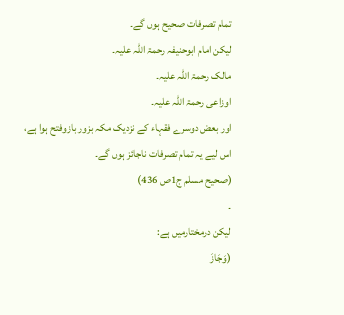تمام تصرفات صحیح ہوں گے۔
لیکن امام ابوحنیفہ رحمۃ اللہ علیہ۔
مالک رحمۃ اللہ علیہ۔
اوزاعی رحمۃ اللہ علیہ۔
اور بعض دوسرے فقہاء کے نزدیک مکہ بزور بازوفتح ہوا ہے،
اس لیے یہ تمام تصرفات ناجائز ہوں گے۔
(صحیح مسلم ج1ص 436)
۔
لیکن درمختارمیں ہے:
(وَجَازَ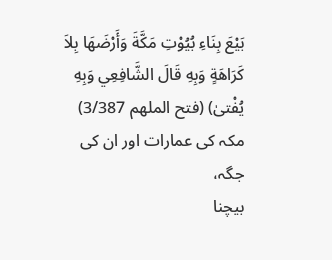بَيْعَ بِنَاءِ بُيُوْتِ مَكَّةَ وَأَرْضَهَا بِلاَ كَرَاهَةٍ وَبِهِ قَالَ الشَّافِعِي وَبِهِ يُفْتىٰ) (فتح الملھم 3/387)
مکہ کی عمارات اور ان کی جگہ،
بیچنا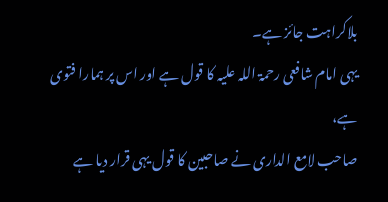بلاکراہت جائز ہے۔
یہی امام شافعی رحمۃ اللہ علیہ کا قول ہے اور اس پر ہمارا فتوی ہے،
صاحب لامع الداری نے صاحبین کا قول یہی قرار دیا ہے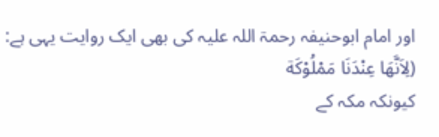اور امام ابوحنیفہ رحمۃ اللہ علیہ کی بھی ایک روایت یہی ہے:
(لِاَنَّهَا عِنْدَنَا مَمْلُوْكَة
کیونکہ مکہ کے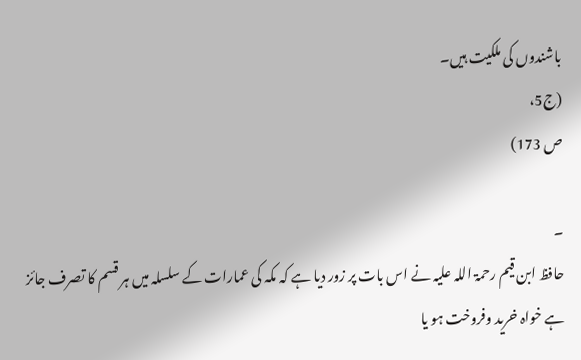باشندوں کی ملکیت ہیں۔
(ج5،
ص 173)

۔
حافظ ابن قیم رحمۃ اللہ علیہ نے اس بات پر زور دیا ہے کہ مکہ کی عمارات کے سلسلہ میں ہر قسم کا تصرف جائز ہے خواہ خرید وفروخت ہو یا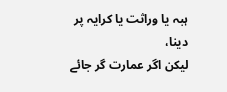ہبہ یا وراثت یا کرایہ پر دینا،
لیکن اگر عمارت گر جائے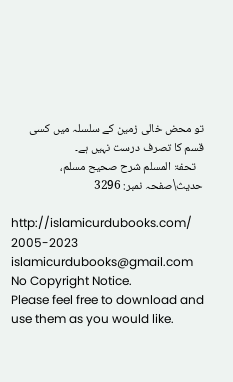تو محض خالی زمین کے سلسلہ میں کسی قسم کا تصرف درست نہیں ہے۔
   تحفۃ المسلم شرح صحیح مسلم، حدیث\صفحہ نمبر: 3296

http://islamicurdubooks.com/ 2005-2023 islamicurdubooks@gmail.com No Copyright Notice.
Please feel free to download and use them as you would like.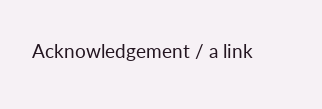Acknowledgement / a link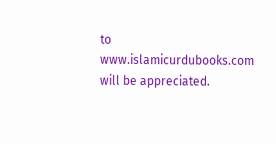to www.islamicurdubooks.com will be appreciated.